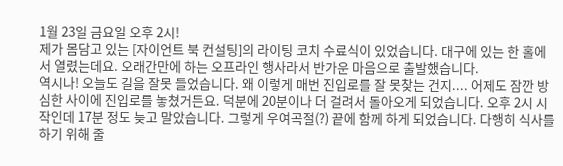1월 23일 금요일 오후 2시!
제가 몸담고 있는 [자이언트 북 컨설팅]의 라이팅 코치 수료식이 있었습니다. 대구에 있는 한 홀에서 열렸는데요. 오래간만에 하는 오프라인 행사라서 반가운 마음으로 출발했습니다.
역시나! 오늘도 길을 잘못 들었습니다. 왜 이렇게 매번 진입로를 잘 못찾는 건지.... 어제도 잠깐 방심한 사이에 진입로를 놓쳤거든요. 덕분에 20분이나 더 걸려서 돌아오게 되었습니다. 오후 2시 시작인데 17분 정도 늦고 말았습니다. 그렇게 우여곡절(?) 끝에 함께 하게 되었습니다. 다행히 식사를 하기 위해 줄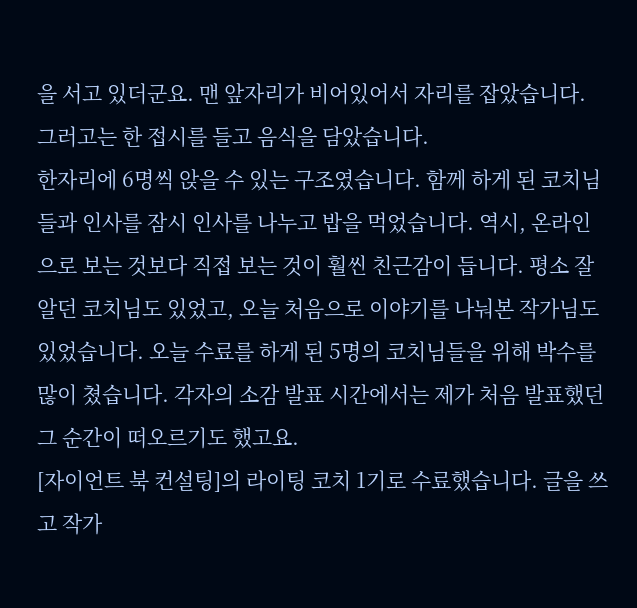을 서고 있더군요. 맨 앞자리가 비어있어서 자리를 잡았습니다. 그러고는 한 접시를 들고 음식을 담았습니다.
한자리에 6명씩 앉을 수 있는 구조였습니다. 함께 하게 된 코치님들과 인사를 잠시 인사를 나누고 밥을 먹었습니다. 역시, 온라인으로 보는 것보다 직접 보는 것이 훨씬 친근감이 듭니다. 평소 잘 알던 코치님도 있었고, 오늘 처음으로 이야기를 나눠본 작가님도 있었습니다. 오늘 수료를 하게 된 5명의 코치님들을 위해 박수를 많이 쳤습니다. 각자의 소감 발표 시간에서는 제가 처음 발표했던 그 순간이 떠오르기도 했고요.
[자이언트 북 컨설팅]의 라이팅 코치 1기로 수료했습니다. 글을 쓰고 작가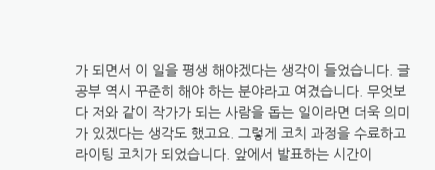가 되면서 이 일을 평생 해야겠다는 생각이 들었습니다. 글 공부 역시 꾸준히 해야 하는 분야라고 여겼습니다. 무엇보다 저와 같이 작가가 되는 사람을 돕는 일이라면 더욱 의미가 있겠다는 생각도 했고요. 그렇게 코치 과정을 수료하고 라이팅 코치가 되었습니다. 앞에서 발표하는 시간이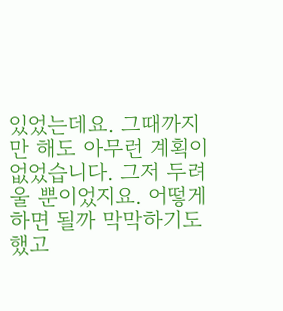있었는데요. 그때까지만 해도 아무런 계획이 없었습니다. 그저 두려울 뿐이었지요. 어떻게 하면 될까 막막하기도 했고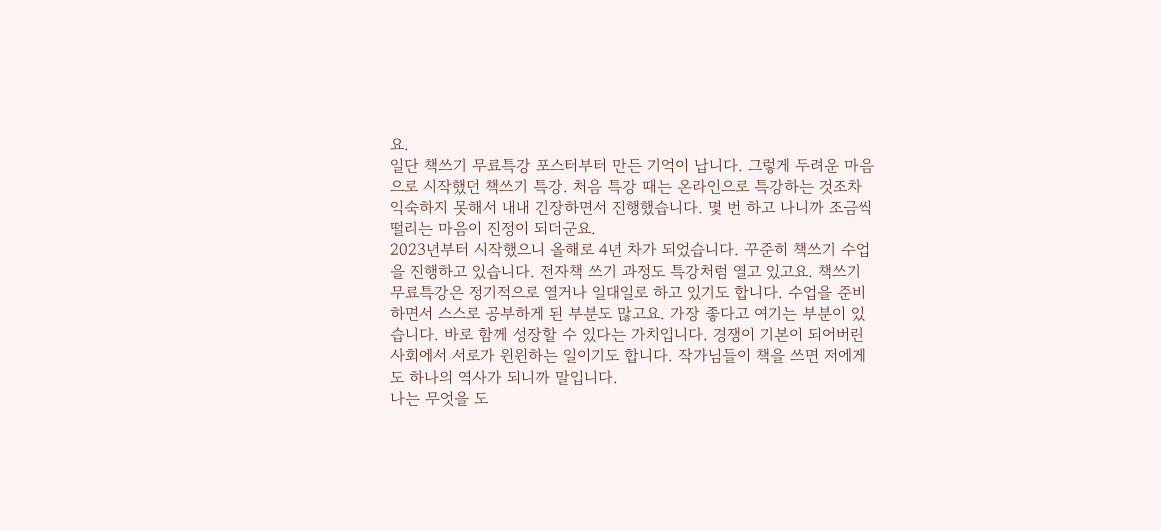요.
일단 책쓰기 무료특강 포스터부터 만든 기억이 납니다. 그렇게 두려운 마음으로 시작했던 책쓰기 특강. 처음 특강 때는 온라인으로 특강하는 것조차 익숙하지 못해서 내내 긴장하면서 진행했습니다. 몇 번 하고 나니까 조금씩 떨리는 마음이 진정이 되더군요.
2023년부터 시작했으니 올해로 4년 차가 되었습니다. 꾸준히 책쓰기 수업을 진행하고 있습니다. 전자책 쓰기 과정도 특강처럼 열고 있고요. 책쓰기 무료특강은 정기적으로 열거나 일대일로 하고 있기도 합니다. 수업을 준비하면서 스스로 공부하게 된 부분도 많고요. 가장 좋다고 여기는 부분이 있습니다. 바로 함께 성장할 수 있다는 가치입니다. 경쟁이 기본이 되어버린 사회에서 서로가 윈윈하는 일이기도 합니다. 작가님들이 책을 쓰면 저에게도 하나의 역사가 되니까 말입니다.
나는 무엇을 도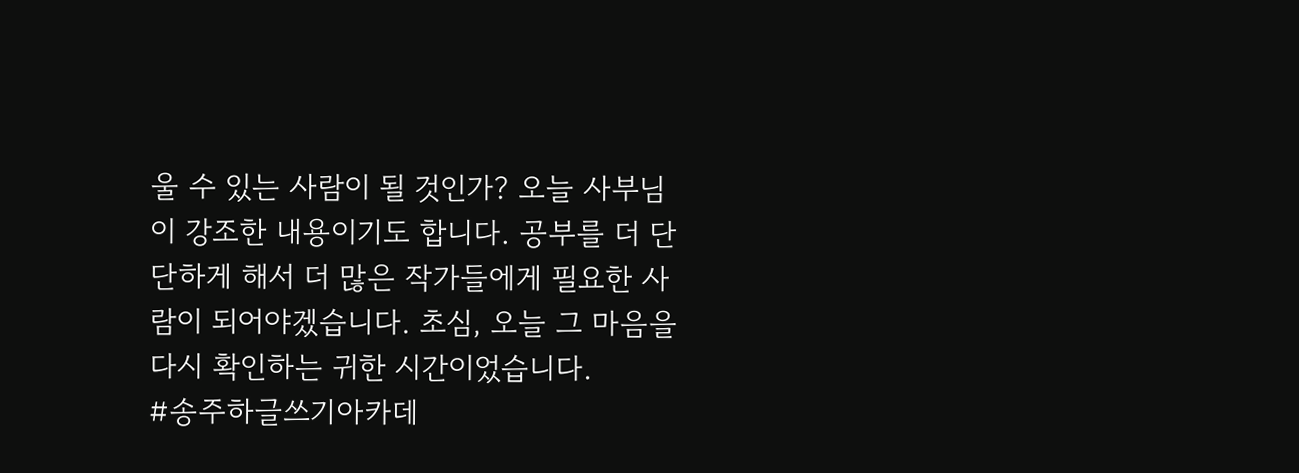울 수 있는 사람이 될 것인가? 오늘 사부님이 강조한 내용이기도 합니다. 공부를 더 단단하게 해서 더 많은 작가들에게 필요한 사람이 되어야겠습니다. 초심, 오늘 그 마음을 다시 확인하는 귀한 시간이었습니다.
#송주하글쓰기아카데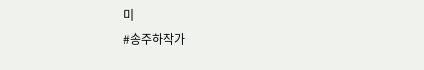미
#송주하작가